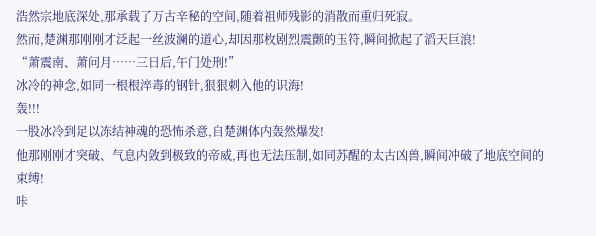浩然宗地底深处,那承载了万古辛秘的空间,随着祖师残影的消散而重归死寂。
然而,楚渊那刚刚才泛起一丝波澜的道心,却因那枚剧烈震颤的玉符,瞬间掀起了滔天巨浪!
“萧震南、萧问月……三日后,午门处刑!”
冰冷的神念,如同一根根淬毒的钢针,狠狠刺入他的识海!
轰!!!
一股冰冷到足以冻结神魂的恐怖杀意,自楚渊体内轰然爆发!
他那刚刚才突破、气息内敛到极致的帝威,再也无法压制,如同苏醒的太古凶兽,瞬间冲破了地底空间的束缚!
咔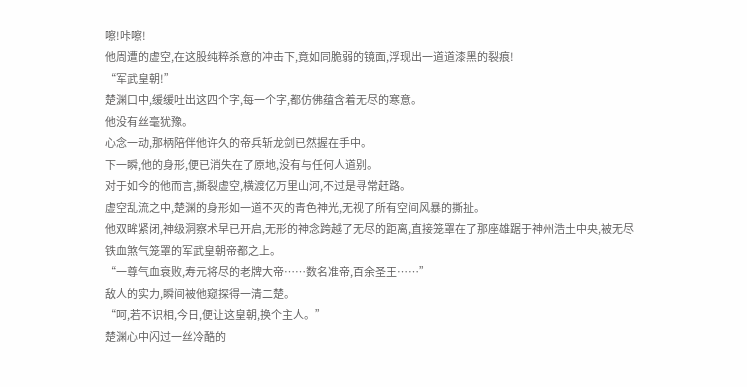嚓!咔嚓!
他周遭的虚空,在这股纯粹杀意的冲击下,竟如同脆弱的镜面,浮现出一道道漆黑的裂痕!
“军武皇朝!”
楚渊口中,缓缓吐出这四个字,每一个字,都仿佛蕴含着无尽的寒意。
他没有丝毫犹豫。
心念一动,那柄陪伴他许久的帝兵斩龙剑已然握在手中。
下一瞬,他的身形,便已消失在了原地,没有与任何人道别。
对于如今的他而言,撕裂虚空,横渡亿万里山河,不过是寻常赶路。
虚空乱流之中,楚渊的身形如一道不灭的青色神光,无视了所有空间风暴的撕扯。
他双眸紧闭,神级洞察术早已开启,无形的神念跨越了无尽的距离,直接笼罩在了那座雄踞于神州浩土中央,被无尽铁血煞气笼罩的军武皇朝帝都之上。
“一尊气血衰败,寿元将尽的老牌大帝……数名准帝,百余圣王……”
敌人的实力,瞬间被他窥探得一清二楚。
“呵,若不识相,今日,便让这皇朝,换个主人。”
楚渊心中闪过一丝冷酷的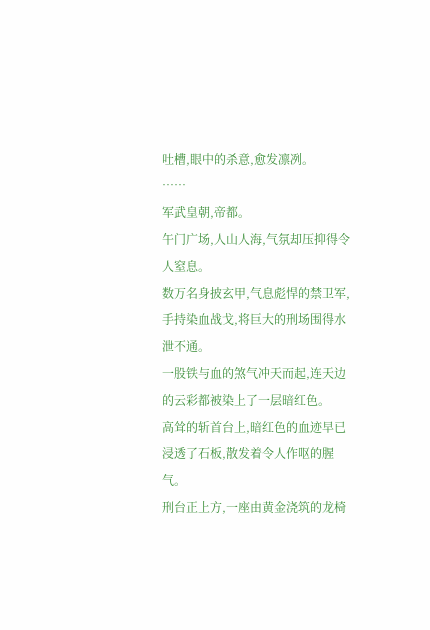吐槽,眼中的杀意,愈发凛冽。
……
军武皇朝,帝都。
午门广场,人山人海,气氛却压抑得令人窒息。
数万名身披玄甲,气息彪悍的禁卫军,手持染血战戈,将巨大的刑场围得水泄不通。
一股铁与血的煞气冲天而起,连天边的云彩都被染上了一层暗红色。
高耸的斩首台上,暗红色的血迹早已浸透了石板,散发着令人作呕的腥气。
刑台正上方,一座由黄金浇筑的龙椅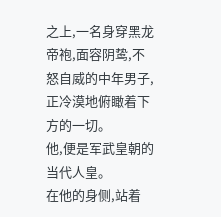之上,一名身穿黑龙帝袍,面容阴鸷,不怒自威的中年男子,正冷漠地俯瞰着下方的一切。
他,便是军武皇朝的当代人皇。
在他的身侧,站着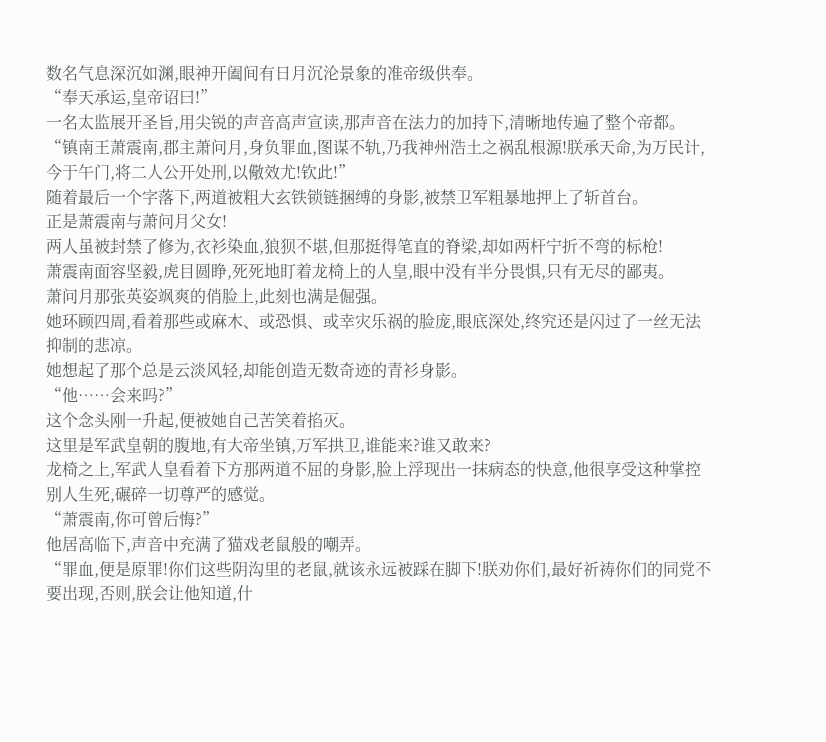数名气息深沉如渊,眼神开阖间有日月沉沦景象的准帝级供奉。
“奉天承运,皇帝诏曰!”
一名太监展开圣旨,用尖锐的声音高声宣读,那声音在法力的加持下,清晰地传遍了整个帝都。
“镇南王萧震南,郡主萧问月,身负罪血,图谋不轨,乃我神州浩土之祸乱根源!朕承天命,为万民计,今于午门,将二人公开处刑,以儆效尤!钦此!”
随着最后一个字落下,两道被粗大玄铁锁链捆缚的身影,被禁卫军粗暴地押上了斩首台。
正是萧震南与萧问月父女!
两人虽被封禁了修为,衣衫染血,狼狈不堪,但那挺得笔直的脊梁,却如两杆宁折不弯的标枪!
萧震南面容坚毅,虎目圆睁,死死地盯着龙椅上的人皇,眼中没有半分畏惧,只有无尽的鄙夷。
萧问月那张英姿飒爽的俏脸上,此刻也满是倔强。
她环顾四周,看着那些或麻木、或恐惧、或幸灾乐祸的脸庞,眼底深处,终究还是闪过了一丝无法抑制的悲凉。
她想起了那个总是云淡风轻,却能创造无数奇迹的青衫身影。
“他……会来吗?”
这个念头刚一升起,便被她自己苦笑着掐灭。
这里是军武皇朝的腹地,有大帝坐镇,万军拱卫,谁能来?谁又敢来?
龙椅之上,军武人皇看着下方那两道不屈的身影,脸上浮现出一抹病态的快意,他很享受这种掌控别人生死,碾碎一切尊严的感觉。
“萧震南,你可曾后悔?”
他居高临下,声音中充满了猫戏老鼠般的嘲弄。
“罪血,便是原罪!你们这些阴沟里的老鼠,就该永远被踩在脚下!朕劝你们,最好祈祷你们的同党不要出现,否则,朕会让他知道,什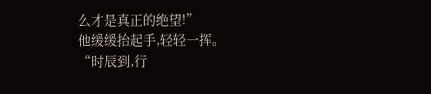么才是真正的绝望!”
他缓缓抬起手,轻轻一挥。
“时辰到,行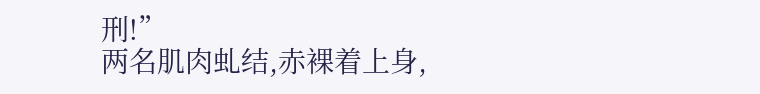刑!”
两名肌肉虬结,赤裸着上身,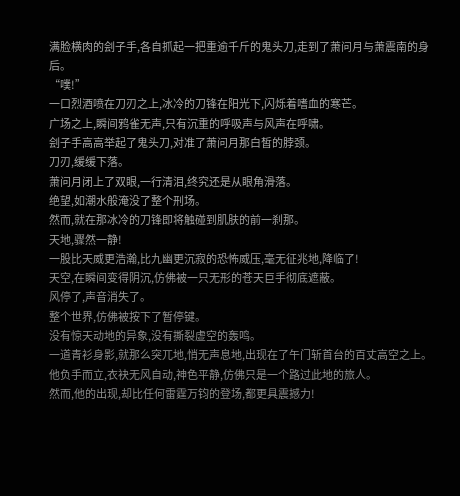满脸横肉的刽子手,各自抓起一把重逾千斤的鬼头刀,走到了萧问月与萧震南的身后。
“噗!”
一口烈酒喷在刀刃之上,冰冷的刀锋在阳光下,闪烁着嗜血的寒芒。
广场之上,瞬间鸦雀无声,只有沉重的呼吸声与风声在呼啸。
刽子手高高举起了鬼头刀,对准了萧问月那白皙的脖颈。
刀刃,缓缓下落。
萧问月闭上了双眼,一行清泪,终究还是从眼角滑落。
绝望,如潮水般淹没了整个刑场。
然而,就在那冰冷的刀锋即将触碰到肌肤的前一刹那。
天地,骤然一静!
一股比天威更浩瀚,比九幽更沉寂的恐怖威压,毫无征兆地,降临了!
天空,在瞬间变得阴沉,仿佛被一只无形的苍天巨手彻底遮蔽。
风停了,声音消失了。
整个世界,仿佛被按下了暂停键。
没有惊天动地的异象,没有撕裂虚空的轰鸣。
一道青衫身影,就那么突兀地,悄无声息地,出现在了午门斩首台的百丈高空之上。
他负手而立,衣袂无风自动,神色平静,仿佛只是一个路过此地的旅人。
然而,他的出现,却比任何雷霆万钧的登场,都更具震撼力!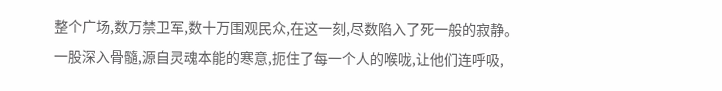整个广场,数万禁卫军,数十万围观民众,在这一刻,尽数陷入了死一般的寂静。
一股深入骨髓,源自灵魂本能的寒意,扼住了每一个人的喉咙,让他们连呼吸,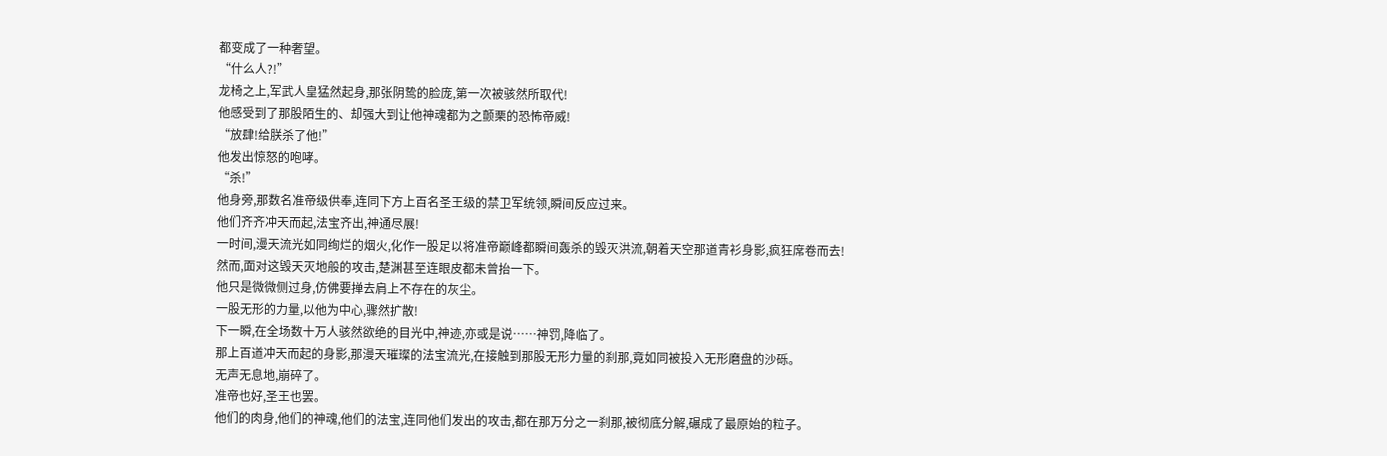都变成了一种奢望。
“什么人?!”
龙椅之上,军武人皇猛然起身,那张阴鸷的脸庞,第一次被骇然所取代!
他感受到了那股陌生的、却强大到让他神魂都为之颤栗的恐怖帝威!
“放肆!给朕杀了他!”
他发出惊怒的咆哮。
“杀!”
他身旁,那数名准帝级供奉,连同下方上百名圣王级的禁卫军统领,瞬间反应过来。
他们齐齐冲天而起,法宝齐出,神通尽展!
一时间,漫天流光如同绚烂的烟火,化作一股足以将准帝巅峰都瞬间轰杀的毁灭洪流,朝着天空那道青衫身影,疯狂席卷而去!
然而,面对这毁天灭地般的攻击,楚渊甚至连眼皮都未曾抬一下。
他只是微微侧过身,仿佛要掸去肩上不存在的灰尘。
一股无形的力量,以他为中心,骤然扩散!
下一瞬,在全场数十万人骇然欲绝的目光中,神迹,亦或是说……神罚,降临了。
那上百道冲天而起的身影,那漫天璀璨的法宝流光,在接触到那股无形力量的刹那,竟如同被投入无形磨盘的沙砾。
无声无息地,崩碎了。
准帝也好,圣王也罢。
他们的肉身,他们的神魂,他们的法宝,连同他们发出的攻击,都在那万分之一刹那,被彻底分解,碾成了最原始的粒子。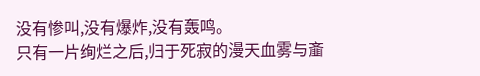没有惨叫,没有爆炸,没有轰鸣。
只有一片绚烂之后,归于死寂的漫天血雾与齑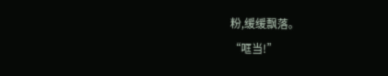粉,缓缓飘落。
“哐当!”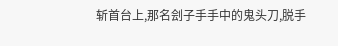斩首台上,那名刽子手手中的鬼头刀,脱手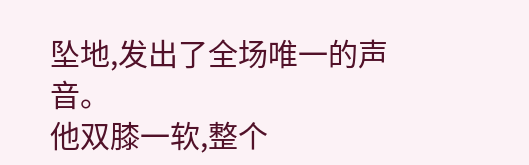坠地,发出了全场唯一的声音。
他双膝一软,整个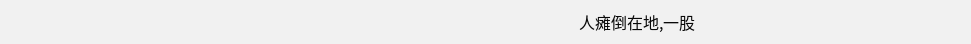人瘫倒在地,一股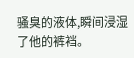骚臭的液体,瞬间浸湿了他的裤裆。